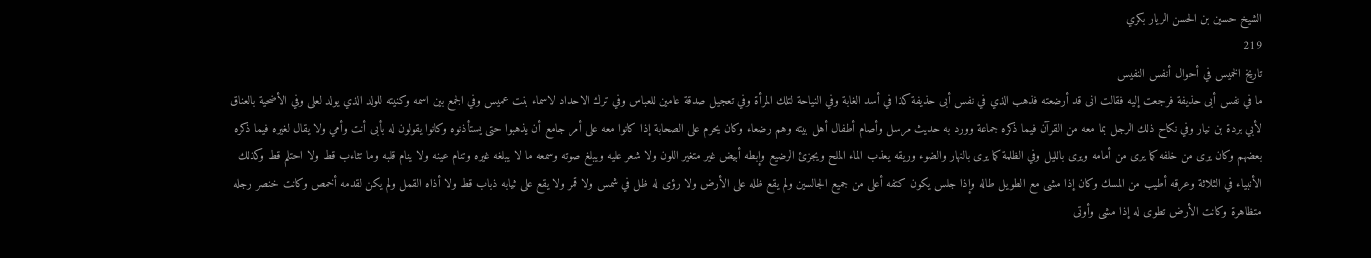الشيخ حسين بن الحسن الريار بكري
219
تاريخ الخميس في أحوال أنفس النفيس
ما في نفس أبى حذيفة فرجعت إليه فقالت انى قد أرضعته فذهب الذي في نفس أبى حذيفة كذا في أسد الغابة وفي النياحة لتلك المرأة وفي تعجيل صدقة عامين للعباس وفي ترك الاحداد لاسماء بنت عميس وفي الجمع بين اسمه وكنيته للولد الذي يولد لعلى وفي الأضحية بالعناق لأبي بردة بن نيار وفي نكاح ذلك الرجل بما معه من القرآن فيما ذكره جماعة وورد به حديث مرسل وأصام أطفال أهل بيته وهم رضعاء وكان يحرم على الصحابة إذا كانوا معه على أمر جامع أن يذهبوا حتى يستأذنوه وكانوا يقولون له بأبى أنت وأمي ولا يقال لغيره فيما ذكره بعضهم وكان يرى من خلفه كما يرى من أمامه ويرى بالليل وفي الظلمة كما يرى بالنهار والضوء وريقه يعذب الماء الملح ويجزئ الرضيع وإبطه أبيض غير متغير اللون ولا شعر عليه ويبلغ صوته وسمعه ما لا يبلغه غيره وتنام عينه ولا ينام قلبه وما تثاءب قط ولا احتلم قط وكذلك الأنبياء في الثلاثة وعرقه أطيب من المسك وكان إذا مشى مع الطويل طاله وإذا جلس يكون كتفه أعلى من جميع الجالسين ولم يقع ظله على الأرض ولا رؤى له ظل في شمس ولا قمر ولا يقع على ثيابه ذباب قط ولا أذاه القمل ولم يكن لقدمه أخمص وكانت خنصر رجله متظاهرة وكانت الأرض تطوى له إذا مشى وأوتى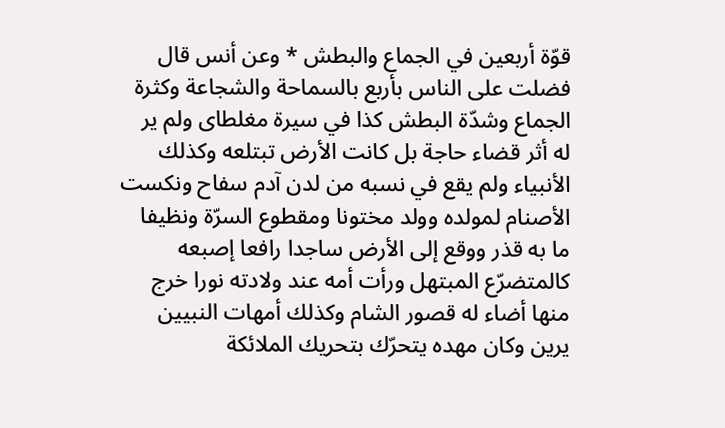قوّة أربعين في الجماع والبطش * وعن أنس قال فضلت على الناس بأربع بالسماحة والشجاعة وكثرة الجماع وشدّة البطش كذا في سيرة مغلطاى ولم ير له أثر قضاء حاجة بل كانت الأرض تبتلعه وكذلك الأنبياء ولم يقع في نسبه من لدن آدم سفاح ونكست الأصنام لمولده وولد مختونا ومقطوع السرّة ونظيفا ما به قذر ووقع إلى الأرض ساجدا رافعا إصبعه كالمتضرّع المبتهل ورأت أمه عند ولادته نورا خرج منها أضاء له قصور الشام وكذلك أمهات النبيين يرين وكان مهده يتحرّك بتحريك الملائكة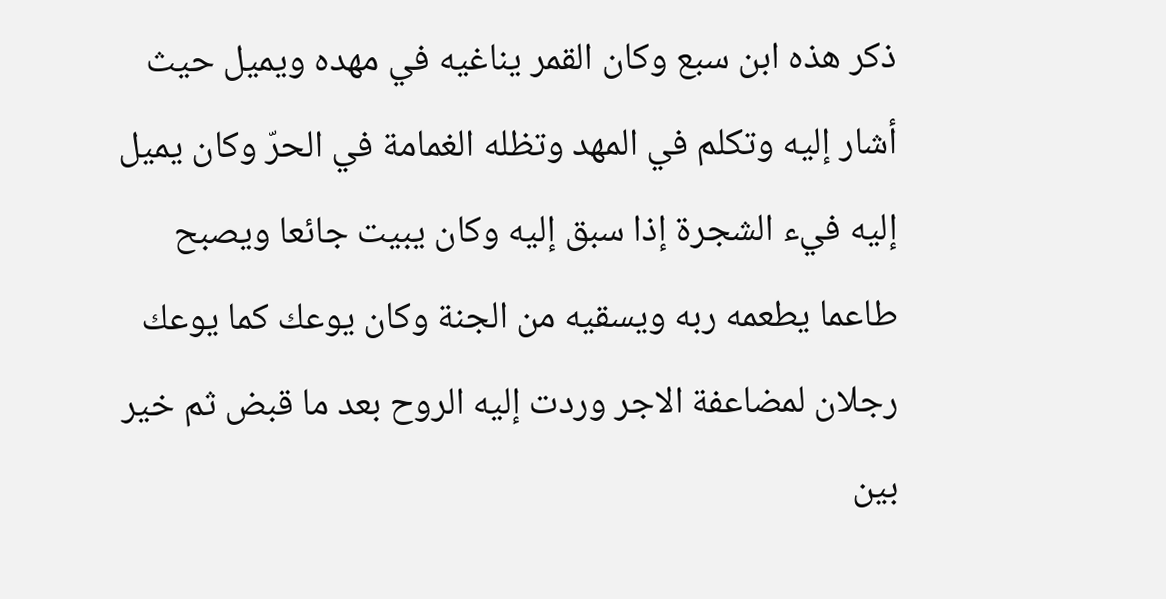ذكر هذه ابن سبع وكان القمر يناغيه في مهده ويميل حيث أشار إليه وتكلم في المهد وتظله الغمامة في الحرّ وكان يميل إليه فيء الشجرة إذا سبق إليه وكان يبيت جائعا ويصبح طاعما يطعمه ربه ويسقيه من الجنة وكان يوعك كما يوعك رجلان لمضاعفة الاجر وردت إليه الروح بعد ما قبض ثم خير بين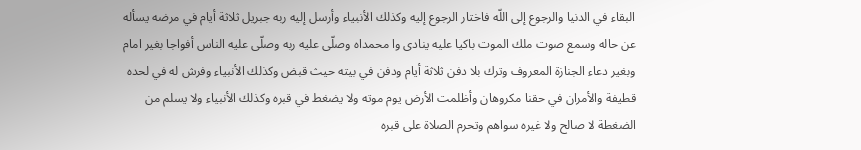البقاء في الدنيا والرجوع إلى اللّه فاختار الرجوع إليه وكذلك الأنبياء وأرسل إليه ربه جبريل ثلاثة أيام في مرضه يسأله عن حاله وسمع صوت ملك الموت باكيا عليه ينادى وا محمداه وصلّى عليه ربه وصلّى عليه الناس أفواجا بغير امام وبغير دعاء الجنازة المعروف وترك بلا دفن ثلاثة أيام ودفن في بيته حيث قبض وكذلك الأنبياء وفرش له في لحده قطيفة والأمران في حقنا مكروهان وأظلمت الأرض يوم موته ولا يضغط في قبره وكذلك الأنبياء ولا يسلم من الضغطة لا صالح ولا غيره سواهم وتحرم الصلاة على قبره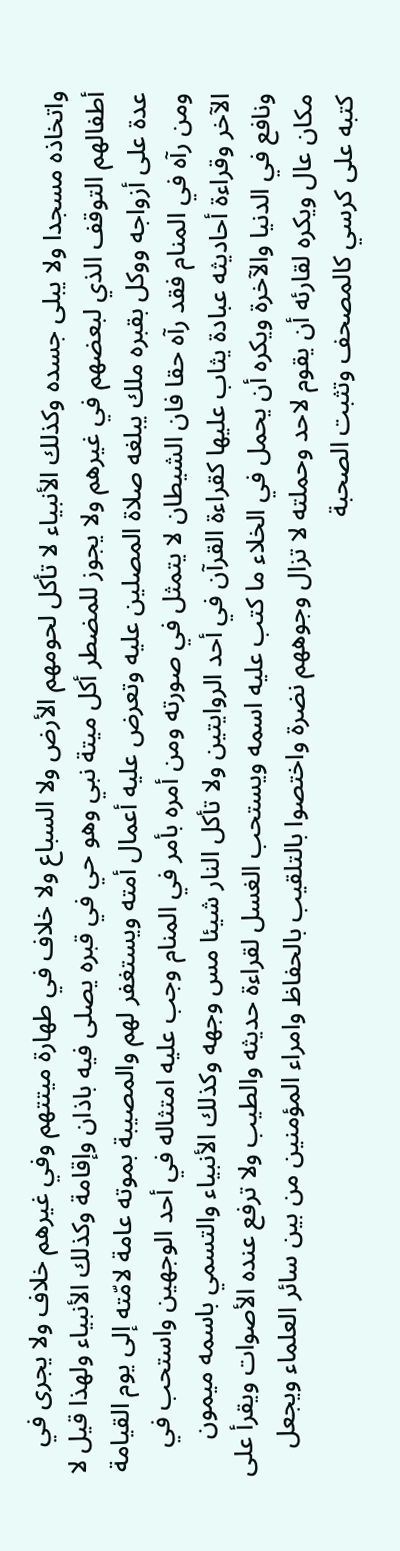واتخاذه مسجدا ولا يبلى جسده وكذلك الأنبياء لا تأكل لحومهم الأرض ولا السباع ولا خلاف في طهارة ميتتهم وفي غيرهم خلاف ولا يجرى في أطفالهم التوقف الذي لبعضهم في غيرهم ولا يجوز للمضطر أكل ميتة نبي وهو حي في قبره يصلى فيه باذان وإقامة وكذلك الأنبياء ولهذا قيل لا عدة على أزواجه ووكل بقبره ملك يبلغه صلاة المصلين عليه وتعرض عليه أعمال أمته ويستغفر لهم والمصيبة بموته عامة لامّته إلى يوم القيامة ومن رآه في المنام فقد رآه حقا فان الشيطان لا يتمثل في صورته ومن أمره بأمر في المنام وجب عليه امتثاله في أحد الوجهين واستحب في الآخر وقراءة أحاديثه عبادة يثاب عليها كقراءة القرآن في أحد الروايتين ولا تأكل النار شيئا مس وجهه وكذلك الأنبياء والتسمي باسمه ميمون ونافع في الدنيا والآخرة ويكره أن يحمل في الخلاء ما كتب عليه اسمه ويستحب الغسل لقراءة حديثه والطيب ولا ترفع عنده الأصوات ويقرأ على مكان عال ويكره لقارئه أن يقوم لاحد وحملته لا تزال وجوههم نضرة واختصوا بالتلقيب بالحفاظ وامراء المؤمنين من بين سائر العلماء ويجعل كتبه على كرسي كالمصحف وتثبت الصحبة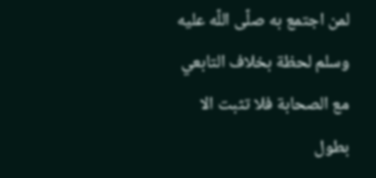لمن اجتمع به صلّى اللّه عليه وسلم لحظة بخلاف التابعي مع الصحابة فلا تثبت الا بطول